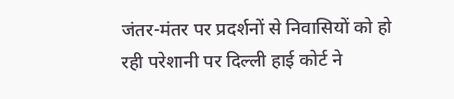जंतर-मंतर पर प्रदर्शनों से निवासियों को हो रही परेशानी पर दिल्ली हाई कोर्ट ने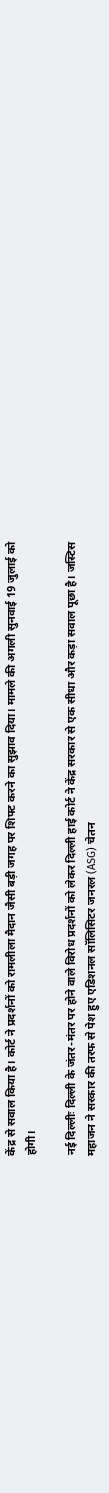केंद्र से सवाल किया है। कोर्ट ने प्रदर्शनों को रामलीला मैदान जैसी बड़ी जगह पर शिफ्ट करने का सुझाव दिया। मामले की अगली सुनवाई 19 जुलाई को होगी।

नई दिल्लीः दिल्ली के जंतर-मंतर पर होने वाले विरोध प्रदर्शनों को लेकर दिल्ली हाई कोर्ट ने केंद्र सरकार से एक सीधा और कड़ा सवाल पूछा है। जस्टिस महाजन ने सरकार की तरफ से पेश हुए एडिशनल सॉलिसिटर जनरल (ASG) चेतन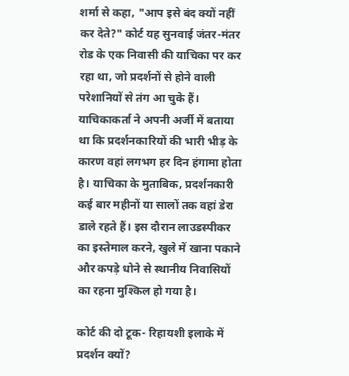शर्मा से कहा, "आप इसे बंद क्यों नहीं कर देते?" कोर्ट यह सुनवाई जंतर-मंतर रोड के एक निवासी की याचिका पर कर रहा था, जो प्रदर्शनों से होने वाली परेशानियों से तंग आ चुके हैं। याचिकाकर्ता ने अपनी अर्जी में बताया था कि प्रदर्शनकारियों की भारी भीड़ के कारण वहां लगभग हर दिन हंगामा होता है। याचिका के मुताबिक, प्रदर्शनकारी कई बार महीनों या सालों तक वहां डेरा डाले रहते हैं। इस दौरान लाउडस्पीकर का इस्तेमाल करने, खुले में खाना पकाने और कपड़े धोने से स्थानीय निवासियों का रहना मुश्किल हो गया है।

कोर्ट की दो टूक- रिहायशी इलाके में प्रदर्शन क्यों?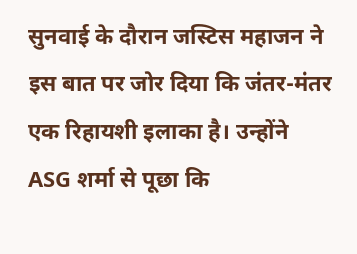सुनवाई के दौरान जस्टिस महाजन ने इस बात पर जोर दिया कि जंतर-मंतर एक रिहायशी इलाका है। उन्होंने ASG शर्मा से पूछा कि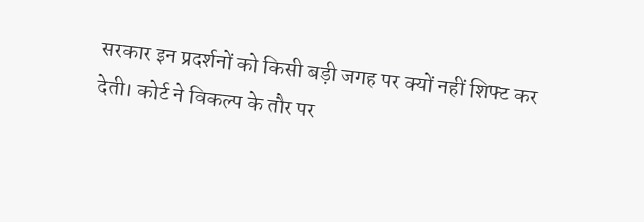सरकार इन प्रदर्शनों को किसी बड़ी जगह पर क्यों नहीं शिफ्ट कर देती। कोर्ट ने विकल्प के तौर पर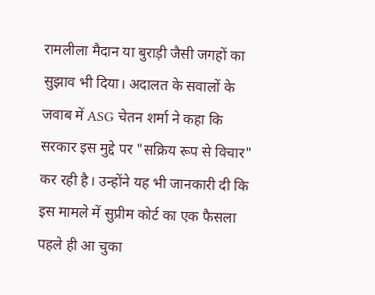रामलीला मैदान या बुराड़ी जैसी जगहों का सुझाव भी दिया। अदालत के सवालों के जवाब में ASG चेतन शर्मा ने कहा कि सरकार इस मुद्दे पर "सक्रिय रूप से विचार" कर रही है। उन्होंने यह भी जानकारी दी कि इस मामले में सुप्रीम कोर्ट का एक फैसला पहले ही आ चुका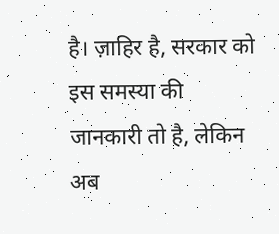है। ज़ाहिर है, सरकार को इस समस्या की जानकारी तो है, लेकिन अब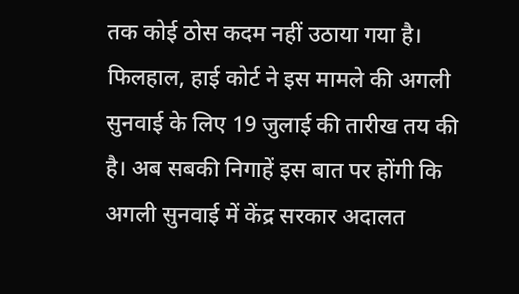तक कोई ठोस कदम नहीं उठाया गया है। फिलहाल, हाई कोर्ट ने इस मामले की अगली सुनवाई के लिए 19 जुलाई की तारीख तय की है। अब सबकी निगाहें इस बात पर होंगी कि अगली सुनवाई में केंद्र सरकार अदालत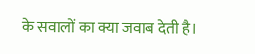के सवालों का क्या जवाब देती है।